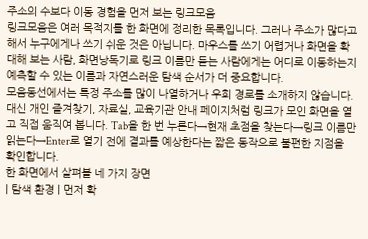주소의 수보다 이동 경험을 먼저 보는 링크모음
링크모음은 여러 목적지를 한 화면에 정리한 목록입니다. 그러나 주소가 많다고 해서 누구에게나 쓰기 쉬운 것은 아닙니다. 마우스를 쓰기 어렵거나 화면을 확대해 보는 사람, 화면낭독기로 링크 이름만 듣는 사람에게는 어디로 이동하는지 예측할 수 있는 이름과 자연스러운 탐색 순서가 더 중요합니다.
모음동선에서는 특정 주소를 많이 나열하거나 우회 경로를 소개하지 않습니다. 대신 개인 즐겨찾기, 자료실, 교육기관 안내 페이지처럼 링크가 모인 화면을 열고 직접 움직여 봅니다. Tab을 한 번 누른다→현재 초점을 찾는다→링크 이름만 읽는다→Enter로 열기 전에 결과를 예상한다는 짧은 동작으로 불편한 지점을 확인합니다.
한 화면에서 살펴볼 네 가지 장면
| 탐색 환경 | 먼저 확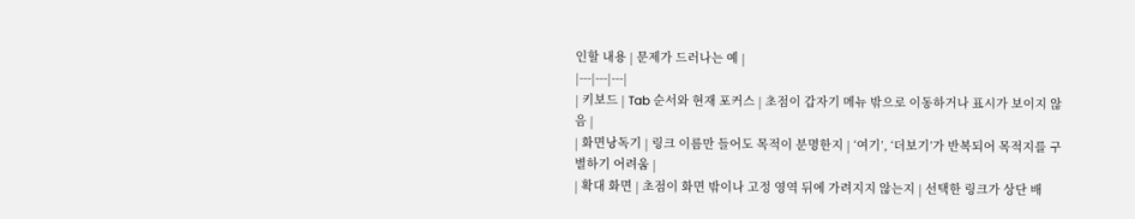인할 내용 | 문제가 드러나는 예 |
|---|---|---|
| 키보드 | Tab 순서와 현재 포커스 | 초점이 갑자기 메뉴 밖으로 이동하거나 표시가 보이지 않음 |
| 화면낭독기 | 링크 이름만 들어도 목적이 분명한지 | ‘여기’, ‘더보기’가 반복되어 목적지를 구별하기 어려움 |
| 확대 화면 | 초점이 화면 밖이나 고정 영역 뒤에 가려지지 않는지 | 선택한 링크가 상단 배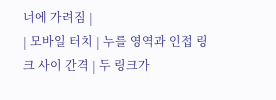너에 가려짐 |
| 모바일 터치 | 누를 영역과 인접 링크 사이 간격 | 두 링크가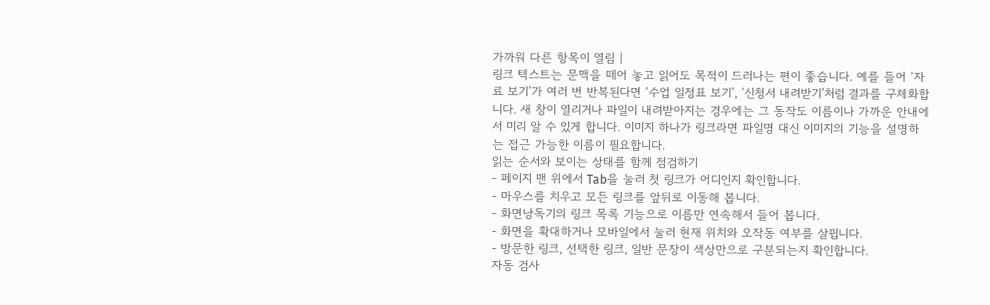가까워 다른 항목이 열림 |
링크 텍스트는 문맥을 떼어 놓고 읽어도 목적이 드러나는 편이 좋습니다. 예를 들어 ‘자료 보기’가 여러 번 반복된다면 ‘수업 일정표 보기’, ‘신청서 내려받기’처럼 결과를 구체화합니다. 새 창이 열리거나 파일이 내려받아지는 경우에는 그 동작도 이름이나 가까운 안내에서 미리 알 수 있게 합니다. 이미지 하나가 링크라면 파일명 대신 이미지의 기능을 설명하는 접근 가능한 이름이 필요합니다.
읽는 순서와 보이는 상태를 함께 점검하기
- 페이지 맨 위에서 Tab을 눌러 첫 링크가 어디인지 확인합니다.
- 마우스를 치우고 모든 링크를 앞뒤로 이동해 봅니다.
- 화면낭독기의 링크 목록 기능으로 이름만 연속해서 들어 봅니다.
- 화면을 확대하거나 모바일에서 눌러 현재 위치와 오작동 여부를 살핍니다.
- 방문한 링크, 선택한 링크, 일반 문장이 색상만으로 구분되는지 확인합니다.
자동 검사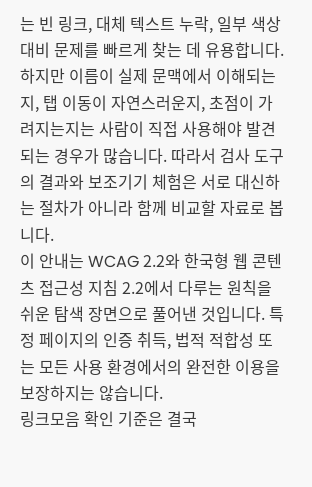는 빈 링크, 대체 텍스트 누락, 일부 색상 대비 문제를 빠르게 찾는 데 유용합니다. 하지만 이름이 실제 문맥에서 이해되는지, 탭 이동이 자연스러운지, 초점이 가려지는지는 사람이 직접 사용해야 발견되는 경우가 많습니다. 따라서 검사 도구의 결과와 보조기기 체험은 서로 대신하는 절차가 아니라 함께 비교할 자료로 봅니다.
이 안내는 WCAG 2.2와 한국형 웹 콘텐츠 접근성 지침 2.2에서 다루는 원칙을 쉬운 탐색 장면으로 풀어낸 것입니다. 특정 페이지의 인증 취득, 법적 적합성 또는 모든 사용 환경에서의 완전한 이용을 보장하지는 않습니다.
링크모음 확인 기준은 결국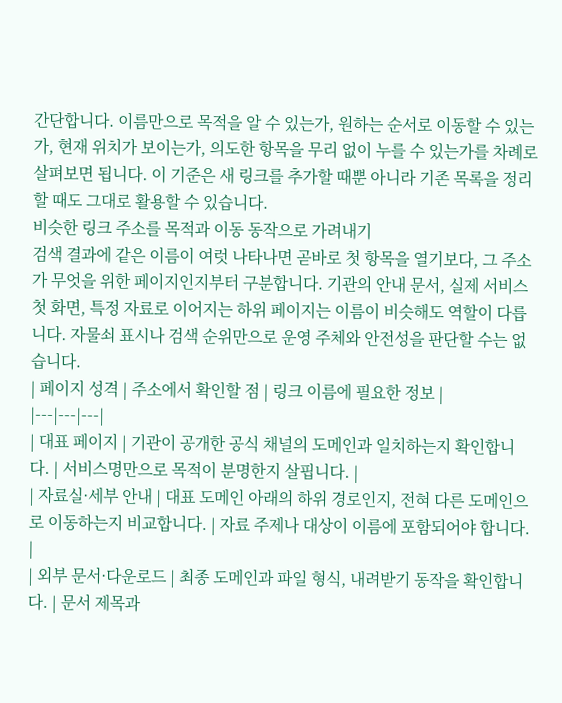간단합니다. 이름만으로 목적을 알 수 있는가, 원하는 순서로 이동할 수 있는가, 현재 위치가 보이는가, 의도한 항목을 무리 없이 누를 수 있는가를 차례로 살펴보면 됩니다. 이 기준은 새 링크를 추가할 때뿐 아니라 기존 목록을 정리할 때도 그대로 활용할 수 있습니다.
비슷한 링크 주소를 목적과 이동 동작으로 가려내기
검색 결과에 같은 이름이 여럿 나타나면 곧바로 첫 항목을 열기보다, 그 주소가 무엇을 위한 페이지인지부터 구분합니다. 기관의 안내 문서, 실제 서비스 첫 화면, 특정 자료로 이어지는 하위 페이지는 이름이 비슷해도 역할이 다릅니다. 자물쇠 표시나 검색 순위만으로 운영 주체와 안전성을 판단할 수는 없습니다.
| 페이지 성격 | 주소에서 확인할 점 | 링크 이름에 필요한 정보 |
|---|---|---|
| 대표 페이지 | 기관이 공개한 공식 채널의 도메인과 일치하는지 확인합니다. | 서비스명만으로 목적이 분명한지 살핍니다. |
| 자료실·세부 안내 | 대표 도메인 아래의 하위 경로인지, 전혀 다른 도메인으로 이동하는지 비교합니다. | 자료 주제나 대상이 이름에 포함되어야 합니다. |
| 외부 문서·다운로드 | 최종 도메인과 파일 형식, 내려받기 동작을 확인합니다. | 문서 제목과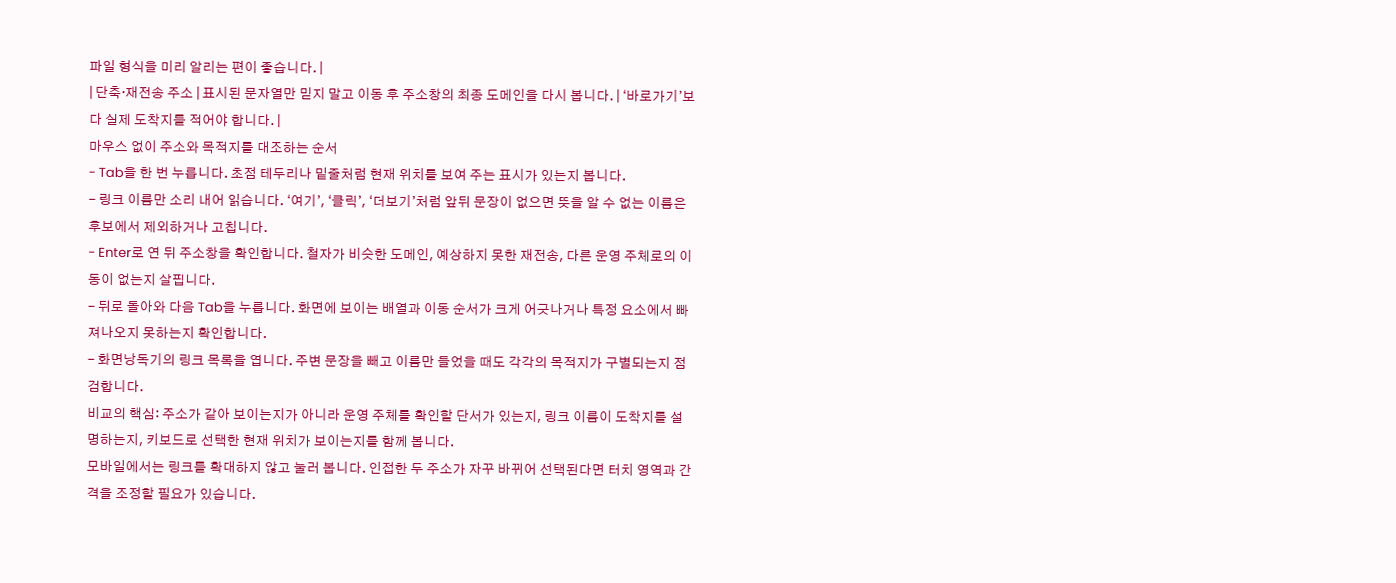파일 형식을 미리 알리는 편이 좋습니다. |
| 단축·재전송 주소 | 표시된 문자열만 믿지 말고 이동 후 주소창의 최종 도메인을 다시 봅니다. | ‘바로가기’보다 실제 도착지를 적어야 합니다. |
마우스 없이 주소와 목적지를 대조하는 순서
- Tab을 한 번 누릅니다. 초점 테두리나 밑줄처럼 현재 위치를 보여 주는 표시가 있는지 봅니다.
- 링크 이름만 소리 내어 읽습니다. ‘여기’, ‘클릭’, ‘더보기’처럼 앞뒤 문장이 없으면 뜻을 알 수 없는 이름은 후보에서 제외하거나 고칩니다.
- Enter로 연 뒤 주소창을 확인합니다. 철자가 비슷한 도메인, 예상하지 못한 재전송, 다른 운영 주체로의 이동이 없는지 살핍니다.
- 뒤로 돌아와 다음 Tab을 누릅니다. 화면에 보이는 배열과 이동 순서가 크게 어긋나거나 특정 요소에서 빠져나오지 못하는지 확인합니다.
- 화면낭독기의 링크 목록을 엽니다. 주변 문장을 빼고 이름만 들었을 때도 각각의 목적지가 구별되는지 점검합니다.
비교의 핵심: 주소가 같아 보이는지가 아니라 운영 주체를 확인할 단서가 있는지, 링크 이름이 도착지를 설명하는지, 키보드로 선택한 현재 위치가 보이는지를 함께 봅니다.
모바일에서는 링크를 확대하지 않고 눌러 봅니다. 인접한 두 주소가 자꾸 바뀌어 선택된다면 터치 영역과 간격을 조정할 필요가 있습니다.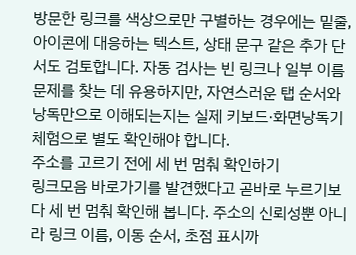방문한 링크를 색상으로만 구별하는 경우에는 밑줄, 아이콘에 대응하는 텍스트, 상태 문구 같은 추가 단서도 검토합니다. 자동 검사는 빈 링크나 일부 이름 문제를 찾는 데 유용하지만, 자연스러운 탭 순서와 낭독만으로 이해되는지는 실제 키보드·화면낭독기 체험으로 별도 확인해야 합니다.
주소를 고르기 전에 세 번 멈춰 확인하기
링크모음 바로가기를 발견했다고 곧바로 누르기보다 세 번 멈춰 확인해 봅니다. 주소의 신뢰성뿐 아니라 링크 이름, 이동 순서, 초점 표시까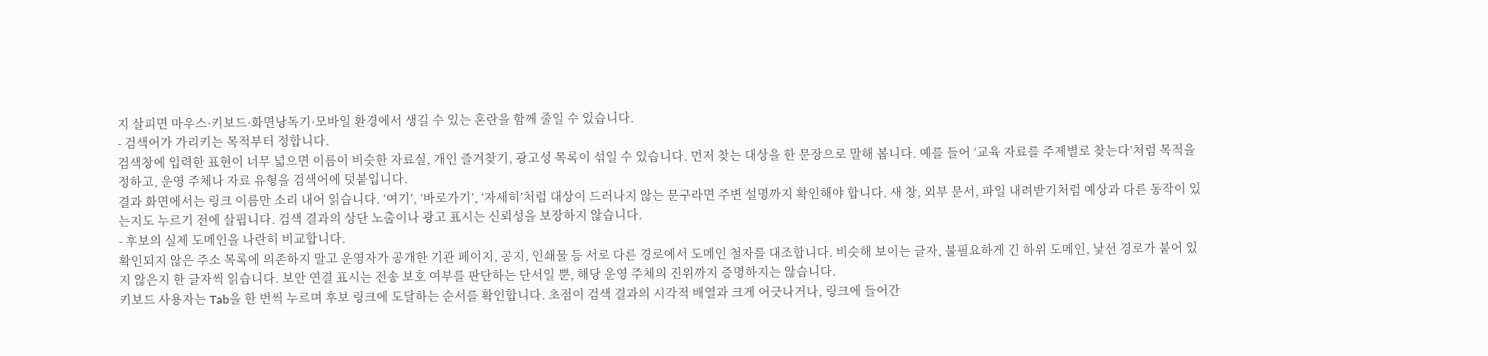지 살피면 마우스·키보드·화면낭독기·모바일 환경에서 생길 수 있는 혼란을 함께 줄일 수 있습니다.
- 검색어가 가리키는 목적부터 정합니다.
검색창에 입력한 표현이 너무 넓으면 이름이 비슷한 자료실, 개인 즐겨찾기, 광고성 목록이 섞일 수 있습니다. 먼저 찾는 대상을 한 문장으로 말해 봅니다. 예를 들어 ‘교육 자료를 주제별로 찾는다’처럼 목적을 정하고, 운영 주체나 자료 유형을 검색어에 덧붙입니다.
결과 화면에서는 링크 이름만 소리 내어 읽습니다. ‘여기’, ‘바로가기’, ‘자세히’처럼 대상이 드러나지 않는 문구라면 주변 설명까지 확인해야 합니다. 새 창, 외부 문서, 파일 내려받기처럼 예상과 다른 동작이 있는지도 누르기 전에 살핍니다. 검색 결과의 상단 노출이나 광고 표시는 신뢰성을 보장하지 않습니다.
- 후보의 실제 도메인을 나란히 비교합니다.
확인되지 않은 주소 목록에 의존하지 말고 운영자가 공개한 기관 페이지, 공지, 인쇄물 등 서로 다른 경로에서 도메인 철자를 대조합니다. 비슷해 보이는 글자, 불필요하게 긴 하위 도메인, 낯선 경로가 붙어 있지 않은지 한 글자씩 읽습니다. 보안 연결 표시는 전송 보호 여부를 판단하는 단서일 뿐, 해당 운영 주체의 진위까지 증명하지는 않습니다.
키보드 사용자는 Tab을 한 번씩 누르며 후보 링크에 도달하는 순서를 확인합니다. 초점이 검색 결과의 시각적 배열과 크게 어긋나거나, 링크에 들어간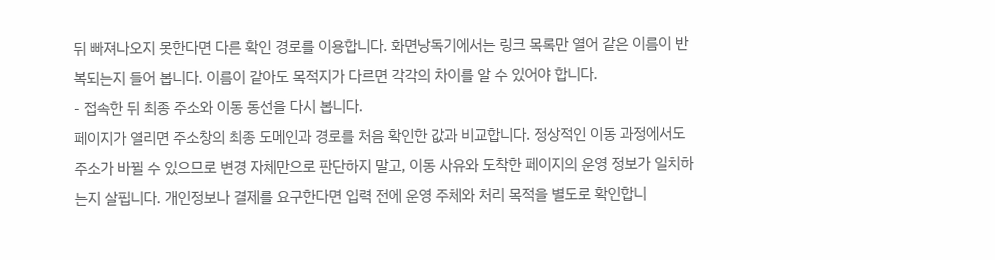뒤 빠져나오지 못한다면 다른 확인 경로를 이용합니다. 화면낭독기에서는 링크 목록만 열어 같은 이름이 반복되는지 들어 봅니다. 이름이 같아도 목적지가 다르면 각각의 차이를 알 수 있어야 합니다.
- 접속한 뒤 최종 주소와 이동 동선을 다시 봅니다.
페이지가 열리면 주소창의 최종 도메인과 경로를 처음 확인한 값과 비교합니다. 정상적인 이동 과정에서도 주소가 바뀔 수 있으므로 변경 자체만으로 판단하지 말고, 이동 사유와 도착한 페이지의 운영 정보가 일치하는지 살핍니다. 개인정보나 결제를 요구한다면 입력 전에 운영 주체와 처리 목적을 별도로 확인합니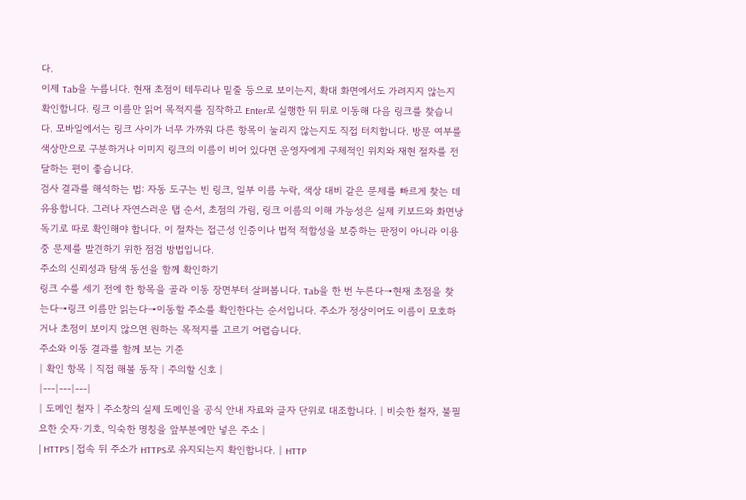다.
이제 Tab을 누릅니다. 현재 초점이 테두리나 밑줄 등으로 보이는지, 확대 화면에서도 가려지지 않는지 확인합니다. 링크 이름만 읽어 목적지를 짐작하고 Enter로 실행한 뒤 뒤로 이동해 다음 링크를 찾습니다. 모바일에서는 링크 사이가 너무 가까워 다른 항목이 눌리지 않는지도 직접 터치합니다. 방문 여부를 색상만으로 구분하거나 이미지 링크의 이름이 비어 있다면 운영자에게 구체적인 위치와 재현 절차를 전달하는 편이 좋습니다.
검사 결과를 해석하는 법: 자동 도구는 빈 링크, 일부 이름 누락, 색상 대비 같은 문제를 빠르게 찾는 데 유용합니다. 그러나 자연스러운 탭 순서, 초점의 가림, 링크 이름의 이해 가능성은 실제 키보드와 화면낭독기로 따로 확인해야 합니다. 이 절차는 접근성 인증이나 법적 적합성을 보증하는 판정이 아니라 이용 중 문제를 발견하기 위한 점검 방법입니다.
주소의 신뢰성과 탐색 동선을 함께 확인하기
링크 수를 세기 전에 한 항목을 골라 이동 장면부터 살펴봅니다. Tab을 한 번 누른다→현재 초점을 찾는다→링크 이름만 읽는다→이동할 주소를 확인한다는 순서입니다. 주소가 정상이어도 이름이 모호하거나 초점이 보이지 않으면 원하는 목적지를 고르기 어렵습니다.
주소와 이동 결과를 함께 보는 기준
| 확인 항목 | 직접 해볼 동작 | 주의할 신호 |
|---|---|---|
| 도메인 철자 | 주소창의 실제 도메인을 공식 안내 자료와 글자 단위로 대조합니다. | 비슷한 철자, 불필요한 숫자·기호, 익숙한 명칭을 앞부분에만 넣은 주소 |
| HTTPS | 접속 뒤 주소가 HTTPS로 유지되는지 확인합니다. | HTTP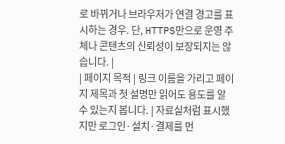로 바뀌거나 브라우저가 연결 경고를 표시하는 경우. 단, HTTPS만으로 운영 주체나 콘텐츠의 신뢰성이 보장되지는 않습니다. |
| 페이지 목적 | 링크 이름을 가리고 페이지 제목과 첫 설명만 읽어도 용도를 알 수 있는지 봅니다. | 자료실처럼 표시했지만 로그인·설치·결제를 먼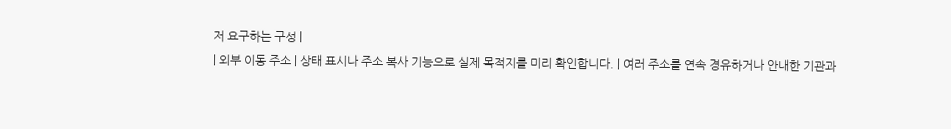저 요구하는 구성 |
| 외부 이동 주소 | 상태 표시나 주소 복사 기능으로 실제 목적지를 미리 확인합니다. | 여러 주소를 연속 경유하거나 안내한 기관과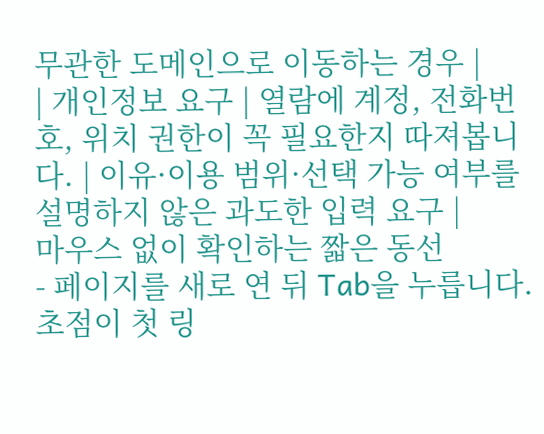무관한 도메인으로 이동하는 경우 |
| 개인정보 요구 | 열람에 계정, 전화번호, 위치 권한이 꼭 필요한지 따져봅니다. | 이유·이용 범위·선택 가능 여부를 설명하지 않은 과도한 입력 요구 |
마우스 없이 확인하는 짧은 동선
- 페이지를 새로 연 뒤 Tab을 누릅니다. 초점이 첫 링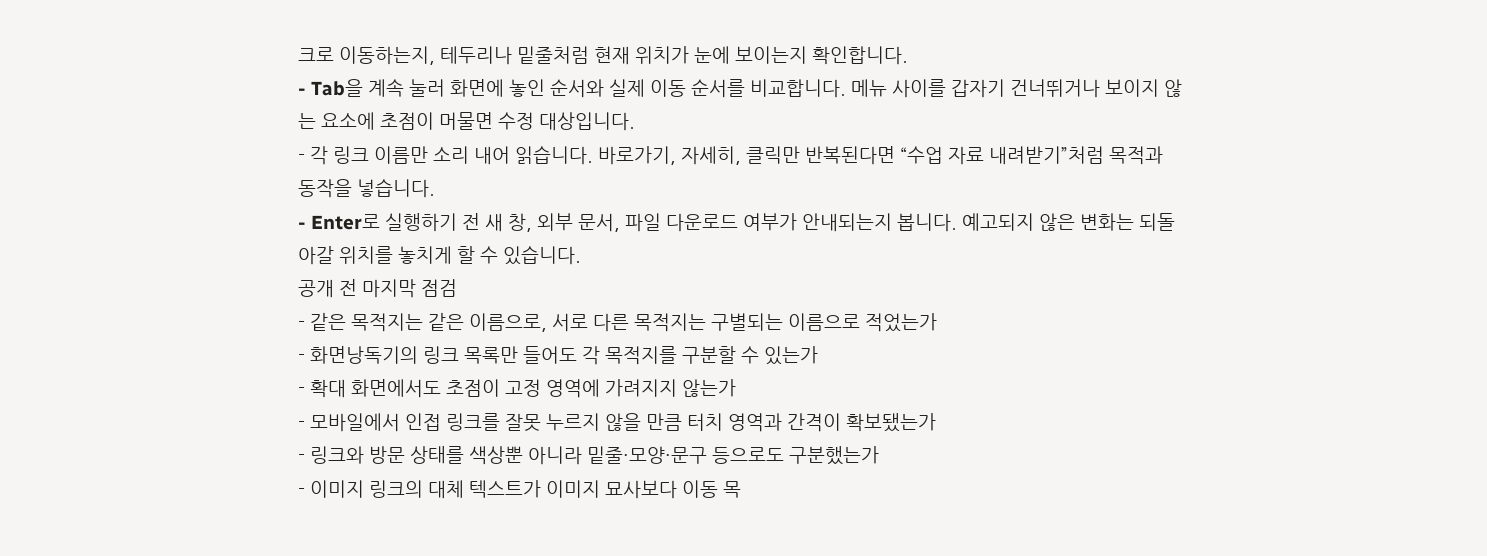크로 이동하는지, 테두리나 밑줄처럼 현재 위치가 눈에 보이는지 확인합니다.
- Tab을 계속 눌러 화면에 놓인 순서와 실제 이동 순서를 비교합니다. 메뉴 사이를 갑자기 건너뛰거나 보이지 않는 요소에 초점이 머물면 수정 대상입니다.
- 각 링크 이름만 소리 내어 읽습니다. 바로가기, 자세히, 클릭만 반복된다면 “수업 자료 내려받기”처럼 목적과 동작을 넣습니다.
- Enter로 실행하기 전 새 창, 외부 문서, 파일 다운로드 여부가 안내되는지 봅니다. 예고되지 않은 변화는 되돌아갈 위치를 놓치게 할 수 있습니다.
공개 전 마지막 점검
- 같은 목적지는 같은 이름으로, 서로 다른 목적지는 구별되는 이름으로 적었는가
- 화면낭독기의 링크 목록만 들어도 각 목적지를 구분할 수 있는가
- 확대 화면에서도 초점이 고정 영역에 가려지지 않는가
- 모바일에서 인접 링크를 잘못 누르지 않을 만큼 터치 영역과 간격이 확보됐는가
- 링크와 방문 상태를 색상뿐 아니라 밑줄·모양·문구 등으로도 구분했는가
- 이미지 링크의 대체 텍스트가 이미지 묘사보다 이동 목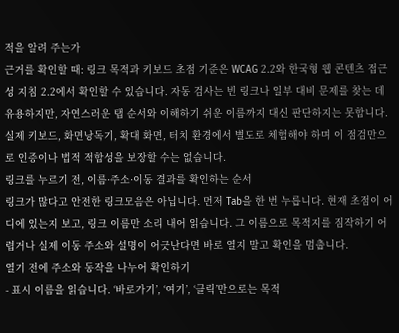적을 알려 주는가
근거를 확인할 때: 링크 목적과 키보드 초점 기준은 WCAG 2.2와 한국형 웹 콘텐츠 접근성 지침 2.2에서 확인할 수 있습니다. 자동 검사는 빈 링크나 일부 대비 문제를 찾는 데 유용하지만, 자연스러운 탭 순서와 이해하기 쉬운 이름까지 대신 판단하지는 못합니다. 실제 키보드, 화면낭독기, 확대 화면, 터치 환경에서 별도로 체험해야 하며 이 점검만으로 인증이나 법적 적합성을 보장할 수는 없습니다.
링크를 누르기 전, 이름·주소·이동 결과를 확인하는 순서
링크가 많다고 안전한 링크모음은 아닙니다. 먼저 Tab을 한 번 누릅니다. 현재 초점이 어디에 있는지 보고, 링크 이름만 소리 내어 읽습니다. 그 이름으로 목적지를 짐작하기 어렵거나 실제 이동 주소와 설명이 어긋난다면 바로 열지 말고 확인을 멈춥니다.
열기 전에 주소와 동작을 나누어 확인하기
- 표시 이름을 읽습니다. ‘바로가기’, ‘여기’, ‘클릭’만으로는 목적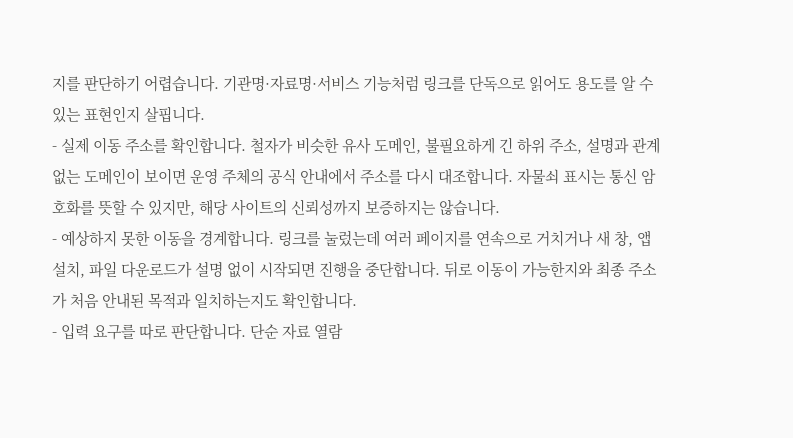지를 판단하기 어렵습니다. 기관명·자료명·서비스 기능처럼 링크를 단독으로 읽어도 용도를 알 수 있는 표현인지 살핍니다.
- 실제 이동 주소를 확인합니다. 철자가 비슷한 유사 도메인, 불필요하게 긴 하위 주소, 설명과 관계없는 도메인이 보이면 운영 주체의 공식 안내에서 주소를 다시 대조합니다. 자물쇠 표시는 통신 암호화를 뜻할 수 있지만, 해당 사이트의 신뢰성까지 보증하지는 않습니다.
- 예상하지 못한 이동을 경계합니다. 링크를 눌렀는데 여러 페이지를 연속으로 거치거나 새 창, 앱 설치, 파일 다운로드가 설명 없이 시작되면 진행을 중단합니다. 뒤로 이동이 가능한지와 최종 주소가 처음 안내된 목적과 일치하는지도 확인합니다.
- 입력 요구를 따로 판단합니다. 단순 자료 열람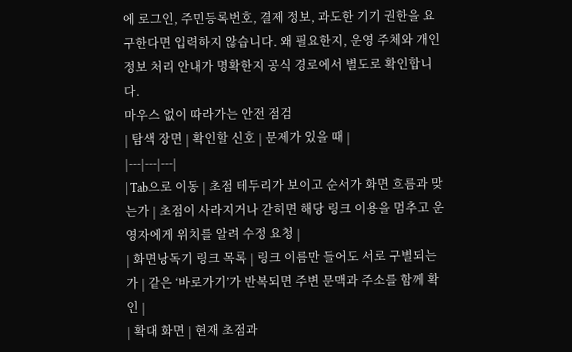에 로그인, 주민등록번호, 결제 정보, 과도한 기기 권한을 요구한다면 입력하지 않습니다. 왜 필요한지, 운영 주체와 개인정보 처리 안내가 명확한지 공식 경로에서 별도로 확인합니다.
마우스 없이 따라가는 안전 점검
| 탐색 장면 | 확인할 신호 | 문제가 있을 때 |
|---|---|---|
| Tab으로 이동 | 초점 테두리가 보이고 순서가 화면 흐름과 맞는가 | 초점이 사라지거나 갇히면 해당 링크 이용을 멈추고 운영자에게 위치를 알려 수정 요청 |
| 화면낭독기 링크 목록 | 링크 이름만 들어도 서로 구별되는가 | 같은 ‘바로가기’가 반복되면 주변 문맥과 주소를 함께 확인 |
| 확대 화면 | 현재 초점과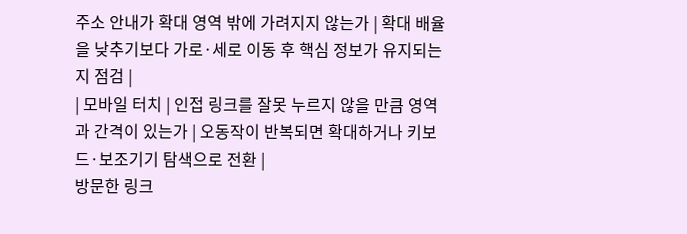주소 안내가 확대 영역 밖에 가려지지 않는가 | 확대 배율을 낮추기보다 가로·세로 이동 후 핵심 정보가 유지되는지 점검 |
| 모바일 터치 | 인접 링크를 잘못 누르지 않을 만큼 영역과 간격이 있는가 | 오동작이 반복되면 확대하거나 키보드·보조기기 탐색으로 전환 |
방문한 링크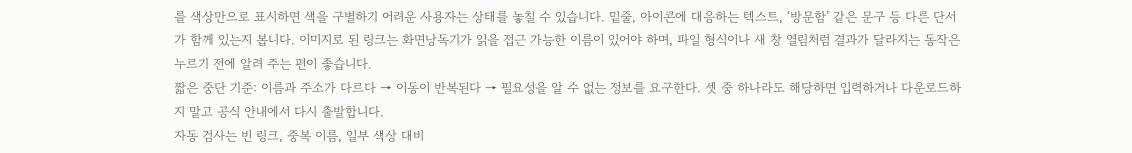를 색상만으로 표시하면 색을 구별하기 어려운 사용자는 상태를 놓칠 수 있습니다. 밑줄, 아이콘에 대응하는 텍스트, ‘방문함’ 같은 문구 등 다른 단서가 함께 있는지 봅니다. 이미지로 된 링크는 화면낭독기가 읽을 접근 가능한 이름이 있어야 하며, 파일 형식이나 새 창 열림처럼 결과가 달라지는 동작은 누르기 전에 알려 주는 편이 좋습니다.
짧은 중단 기준: 이름과 주소가 다르다 → 이동이 반복된다 → 필요성을 알 수 없는 정보를 요구한다. 셋 중 하나라도 해당하면 입력하거나 다운로드하지 말고 공식 안내에서 다시 출발합니다.
자동 검사는 빈 링크, 중복 이름, 일부 색상 대비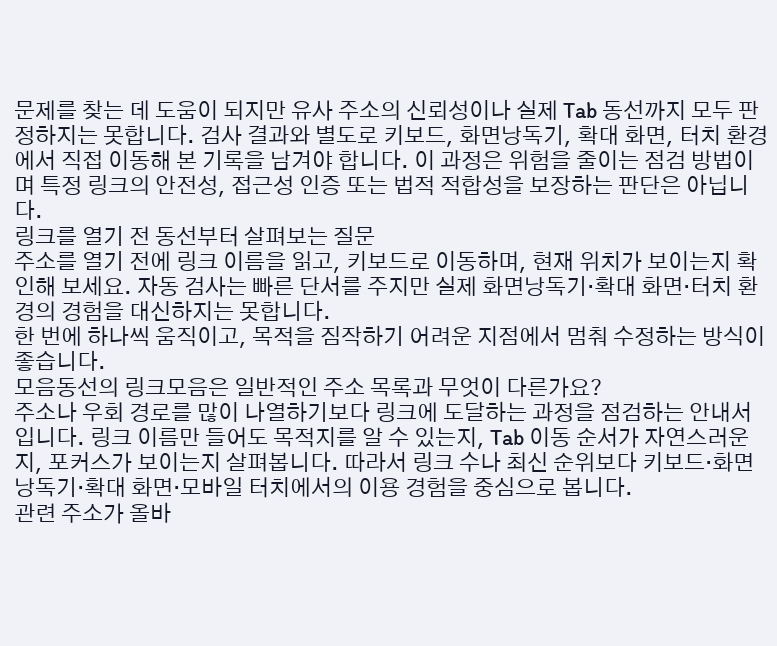문제를 찾는 데 도움이 되지만 유사 주소의 신뢰성이나 실제 Tab 동선까지 모두 판정하지는 못합니다. 검사 결과와 별도로 키보드, 화면낭독기, 확대 화면, 터치 환경에서 직접 이동해 본 기록을 남겨야 합니다. 이 과정은 위험을 줄이는 점검 방법이며 특정 링크의 안전성, 접근성 인증 또는 법적 적합성을 보장하는 판단은 아닙니다.
링크를 열기 전 동선부터 살펴보는 질문
주소를 열기 전에 링크 이름을 읽고, 키보드로 이동하며, 현재 위치가 보이는지 확인해 보세요. 자동 검사는 빠른 단서를 주지만 실제 화면낭독기·확대 화면·터치 환경의 경험을 대신하지는 못합니다.
한 번에 하나씩 움직이고, 목적을 짐작하기 어려운 지점에서 멈춰 수정하는 방식이 좋습니다.
모음동선의 링크모음은 일반적인 주소 목록과 무엇이 다른가요?
주소나 우회 경로를 많이 나열하기보다 링크에 도달하는 과정을 점검하는 안내서입니다. 링크 이름만 들어도 목적지를 알 수 있는지, Tab 이동 순서가 자연스러운지, 포커스가 보이는지 살펴봅니다. 따라서 링크 수나 최신 순위보다 키보드·화면낭독기·확대 화면·모바일 터치에서의 이용 경험을 중심으로 봅니다.
관련 주소가 올바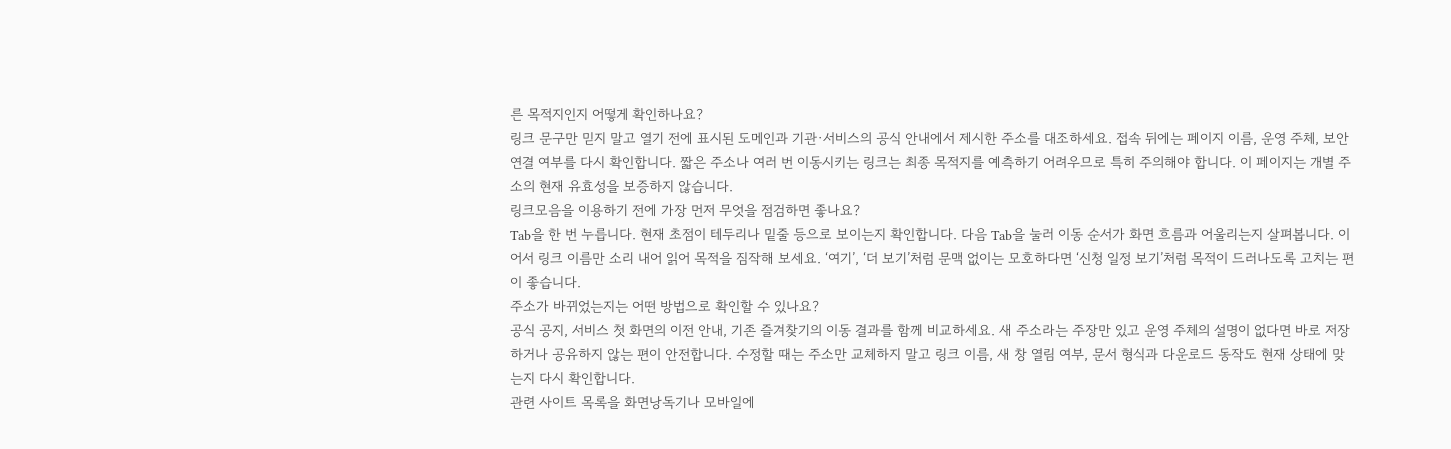른 목적지인지 어떻게 확인하나요?
링크 문구만 믿지 말고 열기 전에 표시된 도메인과 기관·서비스의 공식 안내에서 제시한 주소를 대조하세요. 접속 뒤에는 페이지 이름, 운영 주체, 보안 연결 여부를 다시 확인합니다. 짧은 주소나 여러 번 이동시키는 링크는 최종 목적지를 예측하기 어려우므로 특히 주의해야 합니다. 이 페이지는 개별 주소의 현재 유효성을 보증하지 않습니다.
링크모음을 이용하기 전에 가장 먼저 무엇을 점검하면 좋나요?
Tab을 한 번 누릅니다. 현재 초점이 테두리나 밑줄 등으로 보이는지 확인합니다. 다음 Tab을 눌러 이동 순서가 화면 흐름과 어울리는지 살펴봅니다. 이어서 링크 이름만 소리 내어 읽어 목적을 짐작해 보세요. ‘여기’, ‘더 보기’처럼 문맥 없이는 모호하다면 ‘신청 일정 보기’처럼 목적이 드러나도록 고치는 편이 좋습니다.
주소가 바뀌었는지는 어떤 방법으로 확인할 수 있나요?
공식 공지, 서비스 첫 화면의 이전 안내, 기존 즐겨찾기의 이동 결과를 함께 비교하세요. 새 주소라는 주장만 있고 운영 주체의 설명이 없다면 바로 저장하거나 공유하지 않는 편이 안전합니다. 수정할 때는 주소만 교체하지 말고 링크 이름, 새 창 열림 여부, 문서 형식과 다운로드 동작도 현재 상태에 맞는지 다시 확인합니다.
관련 사이트 목록을 화면낭독기나 모바일에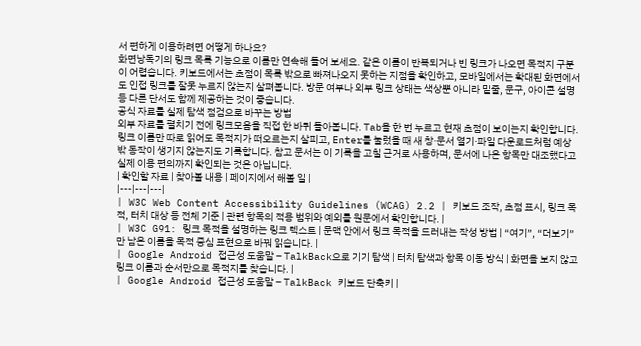서 편하게 이용하려면 어떻게 하나요?
화면낭독기의 링크 목록 기능으로 이름만 연속해 들어 보세요. 같은 이름이 반복되거나 빈 링크가 나오면 목적지 구분이 어렵습니다. 키보드에서는 초점이 목록 밖으로 빠져나오지 못하는 지점을 확인하고, 모바일에서는 확대된 화면에서도 인접 링크를 잘못 누르지 않는지 살펴봅니다. 방문 여부나 외부 링크 상태는 색상뿐 아니라 밑줄, 문구, 아이콘 설명 등 다른 단서도 함께 제공하는 것이 좋습니다.
공식 자료를 실제 탐색 점검으로 바꾸는 방법
외부 자료를 펼치기 전에 링크모음을 직접 한 바퀴 돌아봅니다. Tab을 한 번 누르고 현재 초점이 보이는지 확인합니다. 링크 이름만 따로 읽어도 목적지가 떠오르는지 살피고, Enter를 눌렀을 때 새 창·문서 열기·파일 다운로드처럼 예상 밖 동작이 생기지 않는지도 기록합니다. 참고 문서는 이 기록을 고칠 근거로 사용하며, 문서에 나온 항목만 대조했다고 실제 이용 편의까지 확인되는 것은 아닙니다.
| 확인할 자료 | 찾아볼 내용 | 페이지에서 해볼 일 |
|---|---|---|
| W3C Web Content Accessibility Guidelines (WCAG) 2.2 | 키보드 조작, 초점 표시, 링크 목적, 터치 대상 등 전체 기준 | 관련 항목의 적용 범위와 예외를 원문에서 확인합니다. |
| W3C G91: 링크 목적을 설명하는 링크 텍스트 | 문맥 안에서 링크 목적을 드러내는 작성 방법 | “여기”, “더보기”만 남은 이름을 목적 중심 표현으로 바꿔 읽습니다. |
| Google Android 접근성 도움말 – TalkBack으로 기기 탐색 | 터치 탐색과 항목 이동 방식 | 화면을 보지 않고 링크 이름과 순서만으로 목적지를 찾습니다. |
| Google Android 접근성 도움말 – TalkBack 키보드 단축키 |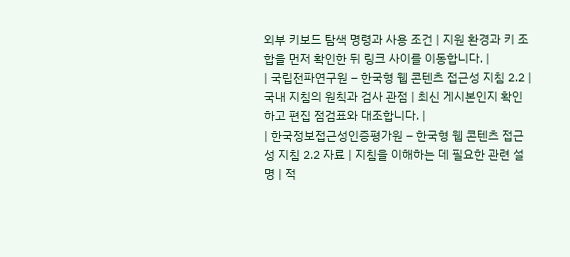외부 키보드 탐색 명령과 사용 조건 | 지원 환경과 키 조합을 먼저 확인한 뒤 링크 사이를 이동합니다. |
| 국립전파연구원 – 한국형 웹 콘텐츠 접근성 지침 2.2 | 국내 지침의 원칙과 검사 관점 | 최신 게시본인지 확인하고 편집 점검표와 대조합니다. |
| 한국정보접근성인증평가원 – 한국형 웹 콘텐츠 접근성 지침 2.2 자료 | 지침을 이해하는 데 필요한 관련 설명 | 적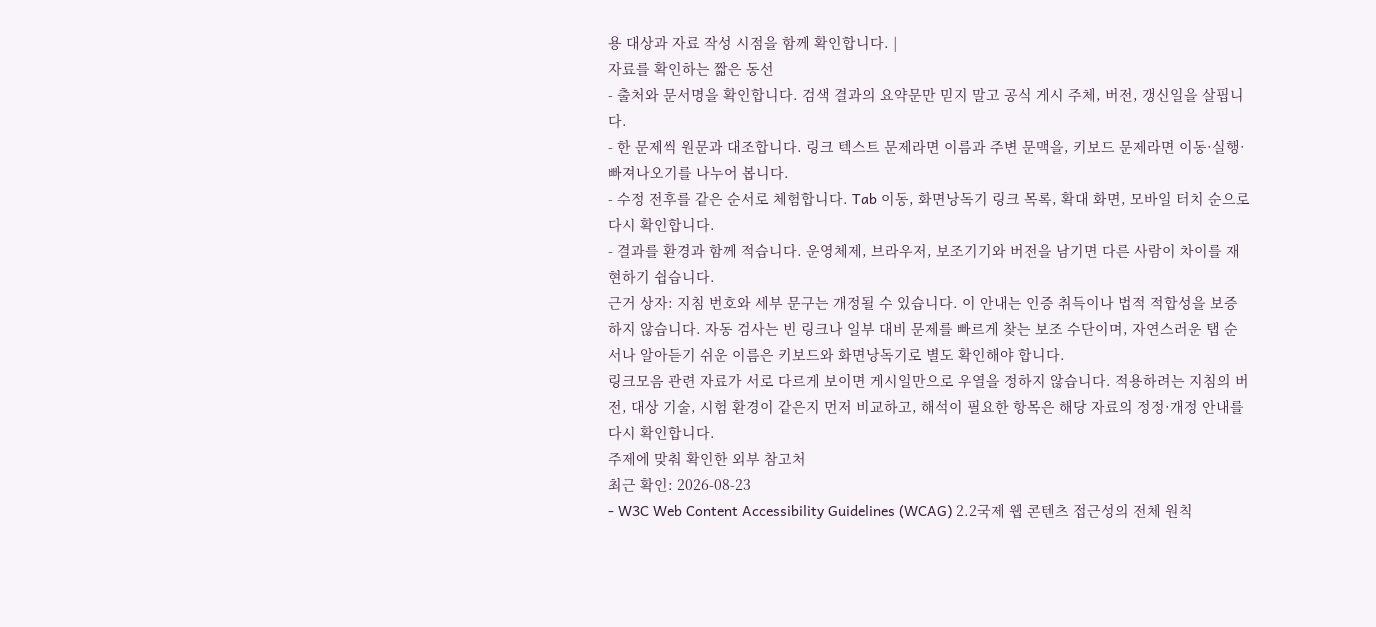용 대상과 자료 작성 시점을 함께 확인합니다. |
자료를 확인하는 짧은 동선
- 출처와 문서명을 확인합니다. 검색 결과의 요약문만 믿지 말고 공식 게시 주체, 버전, 갱신일을 살핍니다.
- 한 문제씩 원문과 대조합니다. 링크 텍스트 문제라면 이름과 주변 문맥을, 키보드 문제라면 이동·실행·빠져나오기를 나누어 봅니다.
- 수정 전후를 같은 순서로 체험합니다. Tab 이동, 화면낭독기 링크 목록, 확대 화면, 모바일 터치 순으로 다시 확인합니다.
- 결과를 환경과 함께 적습니다. 운영체제, 브라우저, 보조기기와 버전을 남기면 다른 사람이 차이를 재현하기 쉽습니다.
근거 상자: 지침 번호와 세부 문구는 개정될 수 있습니다. 이 안내는 인증 취득이나 법적 적합성을 보증하지 않습니다. 자동 검사는 빈 링크나 일부 대비 문제를 빠르게 찾는 보조 수단이며, 자연스러운 탭 순서나 알아듣기 쉬운 이름은 키보드와 화면낭독기로 별도 확인해야 합니다.
링크모음 관련 자료가 서로 다르게 보이면 게시일만으로 우열을 정하지 않습니다. 적용하려는 지침의 버전, 대상 기술, 시험 환경이 같은지 먼저 비교하고, 해석이 필요한 항목은 해당 자료의 정정·개정 안내를 다시 확인합니다.
주제에 맞춰 확인한 외부 참고처
최근 확인: 2026-08-23
- W3C Web Content Accessibility Guidelines (WCAG) 2.2국제 웹 콘텐츠 접근성의 전체 원칙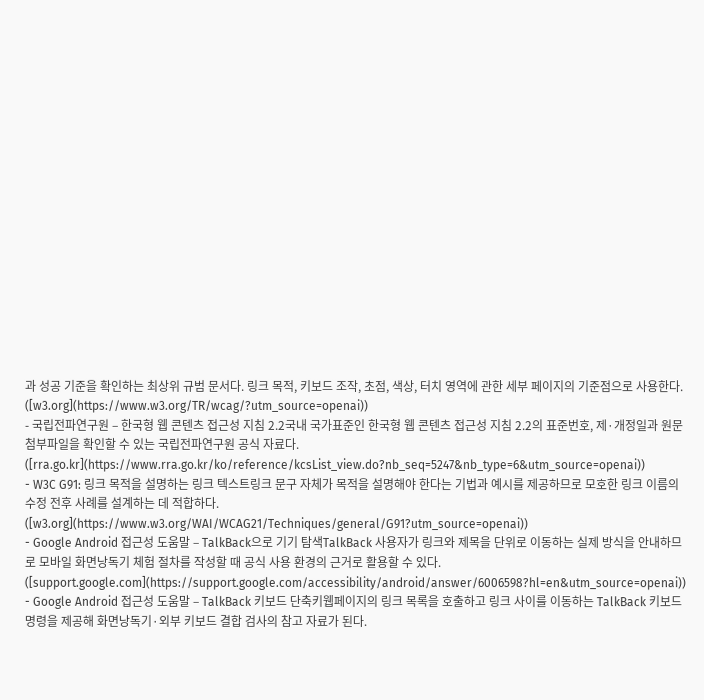과 성공 기준을 확인하는 최상위 규범 문서다. 링크 목적, 키보드 조작, 초점, 색상, 터치 영역에 관한 세부 페이지의 기준점으로 사용한다. ([w3.org](https://www.w3.org/TR/wcag/?utm_source=openai))
- 국립전파연구원 – 한국형 웹 콘텐츠 접근성 지침 2.2국내 국가표준인 한국형 웹 콘텐츠 접근성 지침 2.2의 표준번호, 제·개정일과 원문 첨부파일을 확인할 수 있는 국립전파연구원 공식 자료다. ([rra.go.kr](https://www.rra.go.kr/ko/reference/kcsList_view.do?nb_seq=5247&nb_type=6&utm_source=openai))
- W3C G91: 링크 목적을 설명하는 링크 텍스트링크 문구 자체가 목적을 설명해야 한다는 기법과 예시를 제공하므로 모호한 링크 이름의 수정 전후 사례를 설계하는 데 적합하다. ([w3.org](https://www.w3.org/WAI/WCAG21/Techniques/general/G91?utm_source=openai))
- Google Android 접근성 도움말 – TalkBack으로 기기 탐색TalkBack 사용자가 링크와 제목을 단위로 이동하는 실제 방식을 안내하므로 모바일 화면낭독기 체험 절차를 작성할 때 공식 사용 환경의 근거로 활용할 수 있다. ([support.google.com](https://support.google.com/accessibility/android/answer/6006598?hl=en&utm_source=openai))
- Google Android 접근성 도움말 – TalkBack 키보드 단축키웹페이지의 링크 목록을 호출하고 링크 사이를 이동하는 TalkBack 키보드 명령을 제공해 화면낭독기·외부 키보드 결합 검사의 참고 자료가 된다.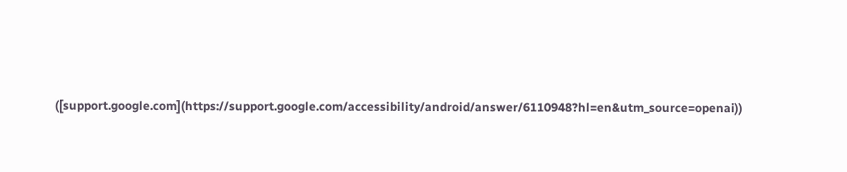([support.google.com](https://support.google.com/accessibility/android/answer/6110948?hl=en&utm_source=openai))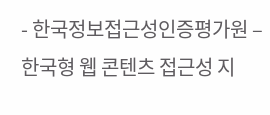- 한국정보접근성인증평가원 – 한국형 웹 콘텐츠 접근성 지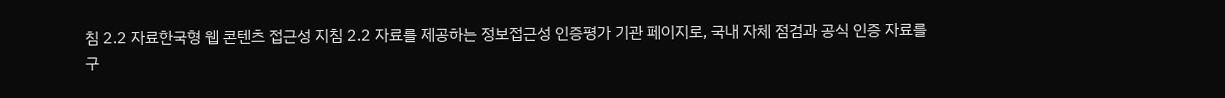침 2.2 자료한국형 웹 콘텐츠 접근성 지침 2.2 자료를 제공하는 정보접근성 인증평가 기관 페이지로, 국내 자체 점검과 공식 인증 자료를 구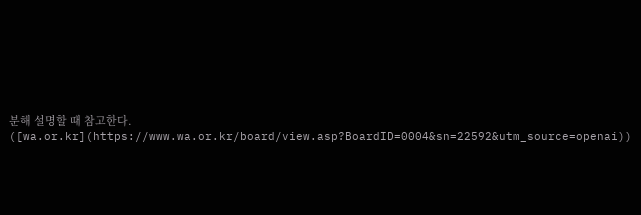분해 설명할 때 참고한다. ([wa.or.kr](https://www.wa.or.kr/board/view.asp?BoardID=0004&sn=22592&utm_source=openai))